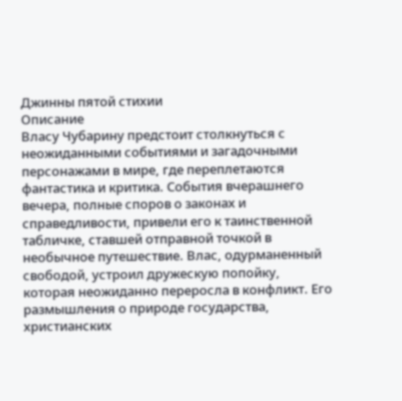Джинны пятой стихии
Описание
Власу Чубарину предстоит столкнуться с неожиданными событиями и загадочными персонажами в мире, где переплетаются фантастика и критика. События вчерашнего вечера, полные споров о законах и справедливости, привели его к таинственной табличке, ставшей отправной точкой в необычное путешествие. Влас, одурманенный свободой, устроил дружескую попойку, которая неожиданно переросла в конфликт. Его размышления о природе государства, христианских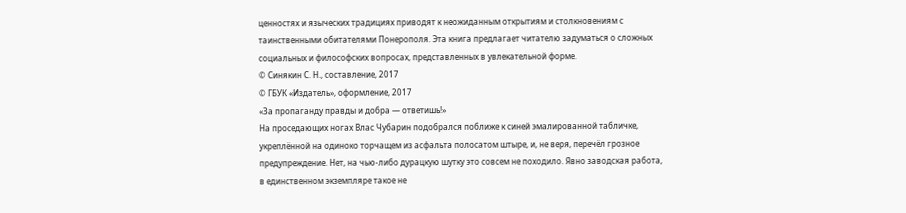ценностях и языческих традициях приводят к неожиданным открытиям и столкновениям с таинственными обитателями Понерополя. Эта книга предлагает читателю задуматься о сложных социальных и философских вопросах, представленных в увлекательной форме.
© Синякин С. Н., составление, 2017
© ГБУК «Издатель», оформление, 2017
«За пропаганду правды и добра — ответишь!»
На проседающих ногах Влас Чубарин подобрался поближе к синей эмалированной табличке, укреплённой на одиноко торчащем из асфальта полосатом штыре, и, не веря, перечёл грозное предупреждение. Нет, на чью-либо дурацкую шутку это совсем не походило. Явно заводская работа, в единственном экземпляре такое не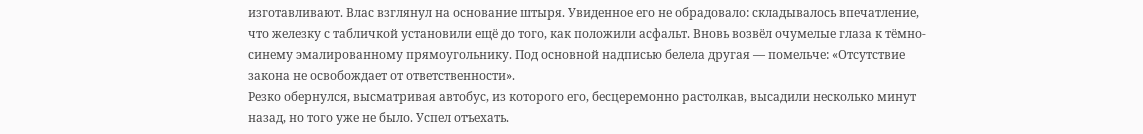изготавливают. Влас взглянул на основание штыря. Увиденное его не обрадовало: складывалось впечатление, что железку с табличкой установили ещё до того, как положили асфальт. Вновь возвёл очумелые глаза к тёмно-синему эмалированному прямоугольнику. Под основной надписью белела другая — помельче: «Отсутствие закона не освобождает от ответственности».
Резко обернулся, высматривая автобус, из которого его, бесцеремонно растолкав, высадили несколько минут назад, но того уже не было. Успел отъехать.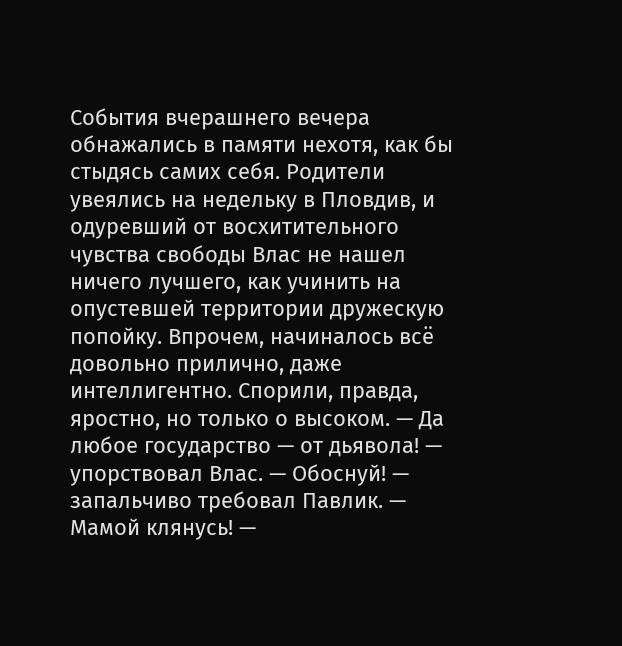События вчерашнего вечера обнажались в памяти нехотя, как бы стыдясь самих себя. Родители увеялись на недельку в Пловдив, и одуревший от восхитительного чувства свободы Влас не нашел ничего лучшего, как учинить на опустевшей территории дружескую попойку. Впрочем, начиналось всё довольно прилично, даже интеллигентно. Спорили, правда, яростно, но только о высоком. — Да любое государство — от дьявола! — упорствовал Влас. — Обоснуй! — запальчиво требовал Павлик. — Мамой клянусь! —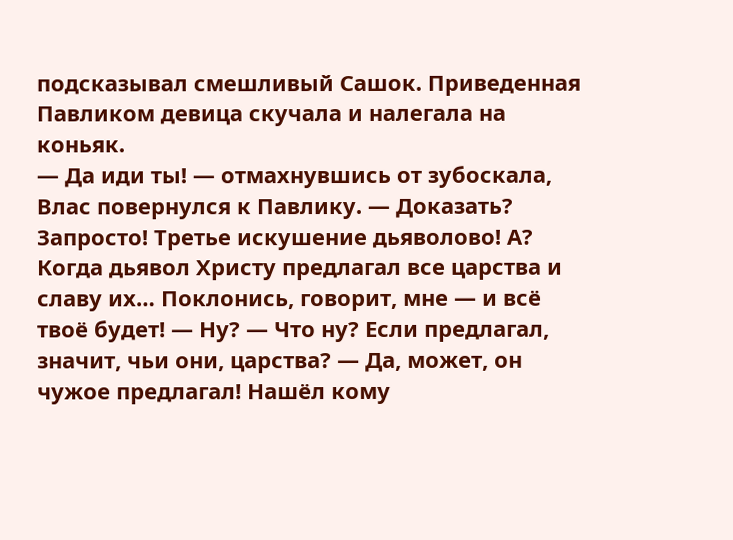подсказывал смешливый Сашок. Приведенная Павликом девица скучала и налегала на коньяк.
— Да иди ты! — отмахнувшись от зубоскала, Влас повернулся к Павлику. — Доказать? Запросто! Третье искушение дьяволово! А? Когда дьявол Христу предлагал все царства и славу их… Поклонись, говорит, мне — и всё твоё будет! — Ну? — Что ну? Если предлагал, значит, чьи они, царства? — Да, может, он чужое предлагал! Нашёл кому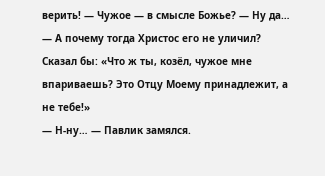верить! — Чужое — в смысле Божье? — Ну да… — А почему тогда Христос его не уличил? Сказал бы: «Что ж ты, козёл, чужое мне впариваешь? Это Отцу Моему принадлежит, а не тебе!»
— Н-ну… — Павлик замялся.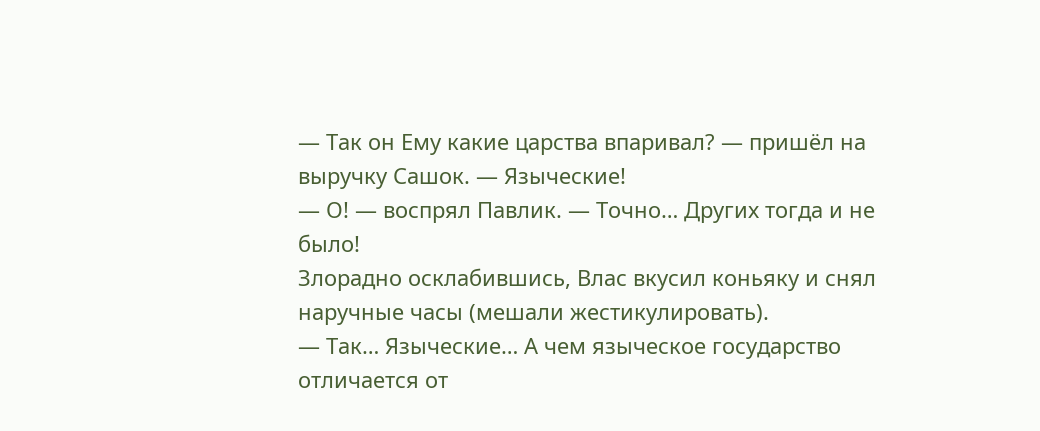— Так он Ему какие царства впаривал? — пришёл на выручку Сашок. — Языческие!
— О! — воспрял Павлик. — Точно… Других тогда и не было!
Злорадно осклабившись, Влас вкусил коньяку и снял наручные часы (мешали жестикулировать).
— Так… Языческие… А чем языческое государство отличается от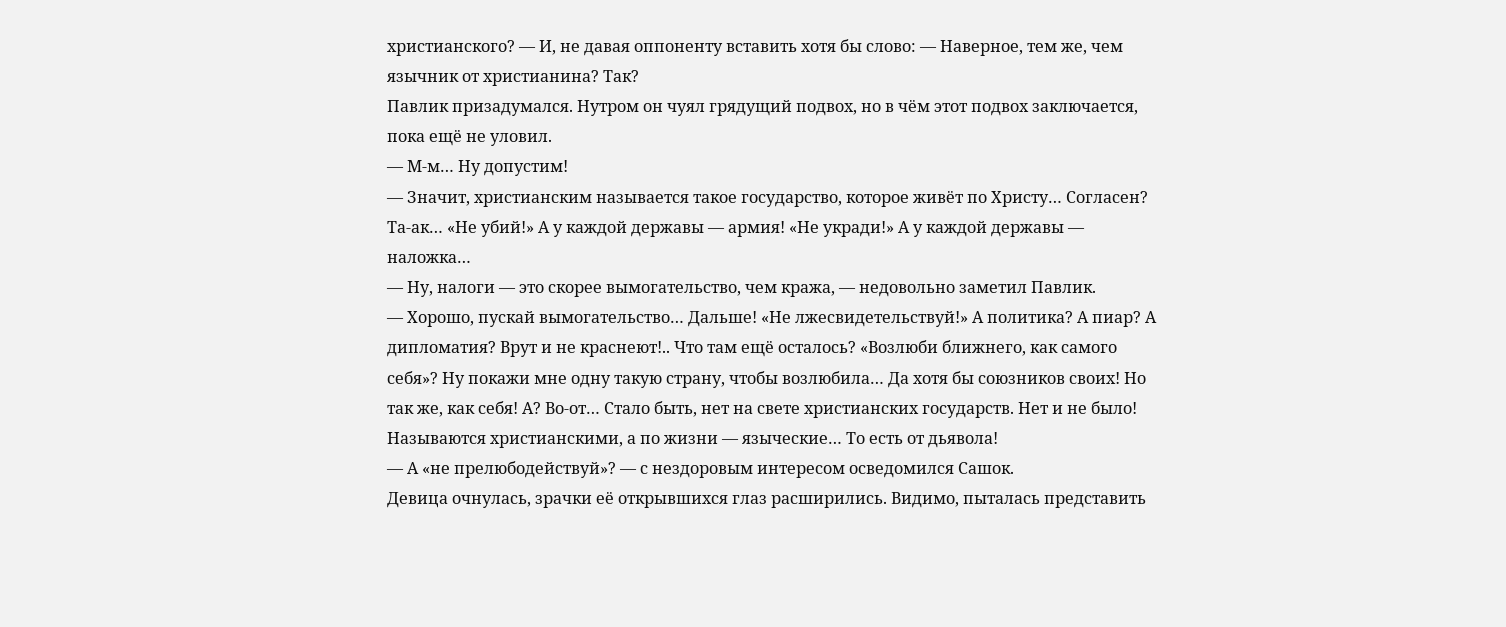христианского? — И, не давая оппоненту вставить хотя бы слово: — Наверное, тем же, чем язычник от христианина? Так?
Павлик призадумался. Нутром он чуял грядущий подвох, но в чём этот подвох заключается, пока ещё не уловил.
— М-м… Ну допустим!
— Значит, христианским называется такое государство, которое живёт по Христу… Согласен? Та-ак… «Не убий!» А у каждой державы — армия! «Не укради!» А у каждой державы — наложка…
— Ну, налоги — это скорее вымогательство, чем кража, — недовольно заметил Павлик.
— Хорошо, пускай вымогательство… Дальше! «Не лжесвидетельствуй!» А политика? А пиар? А дипломатия? Врут и не краснеют!.. Что там ещё осталось? «Возлюби ближнего, как самого себя»? Ну покажи мне одну такую страну, чтобы возлюбила… Да хотя бы союзников своих! Но так же, как себя! А? Во-от… Стало быть, нет на свете христианских государств. Нет и не было! Называются христианскими, а по жизни — языческие… То есть от дьявола!
— А «не прелюбодействуй»? — с нездоровым интересом осведомился Сашок.
Девица очнулась, зрачки её открывшихся глаз расширились. Видимо, пыталась представить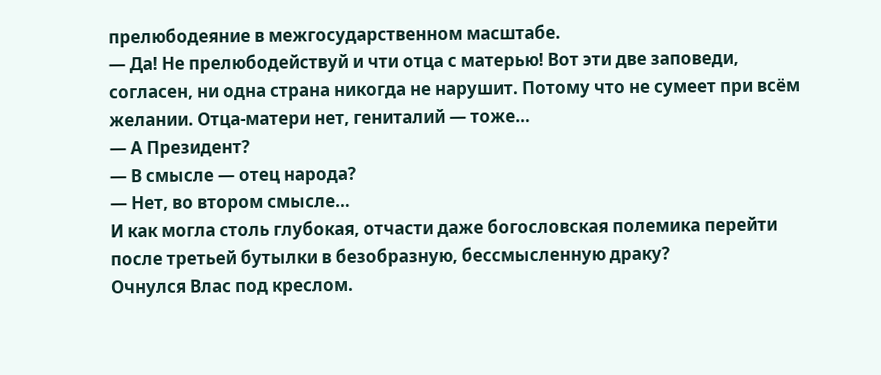прелюбодеяние в межгосударственном масштабе.
— Да! Не прелюбодействуй и чти отца с матерью! Вот эти две заповеди, согласен, ни одна страна никогда не нарушит. Потому что не сумеет при всём желании. Отца-матери нет, гениталий — тоже…
— А Президент?
— В смысле — отец народа?
— Нет, во втором смысле…
И как могла столь глубокая, отчасти даже богословская полемика перейти после третьей бутылки в безобразную, бессмысленную драку?
Очнулся Влас под креслом.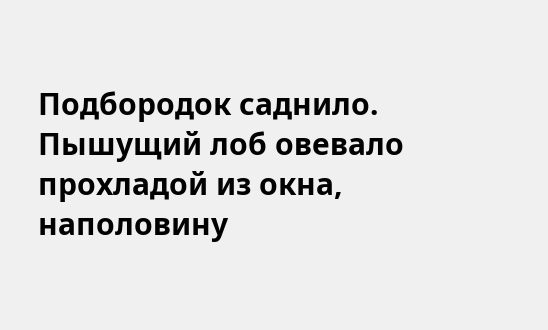Подбородок саднило. Пышущий лоб овевало прохладой из окна, наполовину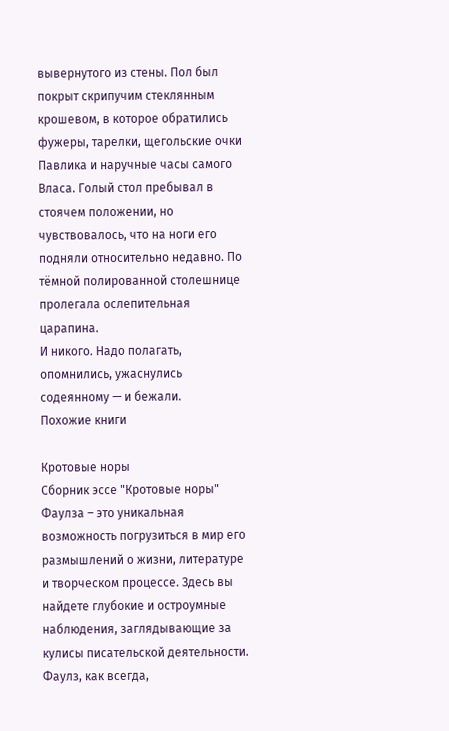вывернутого из стены. Пол был покрыт скрипучим стеклянным крошевом, в которое обратились фужеры, тарелки, щегольские очки Павлика и наручные часы самого Власа. Голый стол пребывал в стоячем положении, но чувствовалось, что на ноги его подняли относительно недавно. По тёмной полированной столешнице пролегала ослепительная царапина.
И никого. Надо полагать, опомнились, ужаснулись содеянному — и бежали.
Похожие книги

Кротовые норы
Сборник эссе "Кротовые норы" Фаулза – это уникальная возможность погрузиться в мир его размышлений о жизни, литературе и творческом процессе. Здесь вы найдете глубокие и остроумные наблюдения, заглядывающие за кулисы писательской деятельности. Фаулз, как всегда,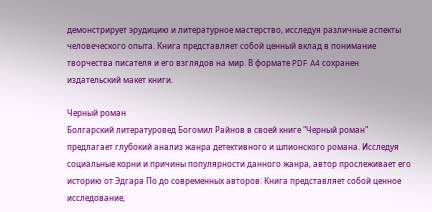демонстрирует эрудицию и литературное мастерство, исследуя различные аспекты человеческого опыта. Книга представляет собой ценный вклад в понимание творчества писателя и его взглядов на мир. В формате PDF A4 сохранен издательский макет книги.

Черный роман
Болгарский литературовед Богомил Райнов в своей книге "Черный роман" предлагает глубокий анализ жанра детективного и шпионского романа. Исследуя социальные корни и причины популярности данного жанра, автор прослеживает его историю от Эдгара По до современных авторов. Книга представляет собой ценное исследование,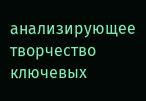анализирующее творчество ключевых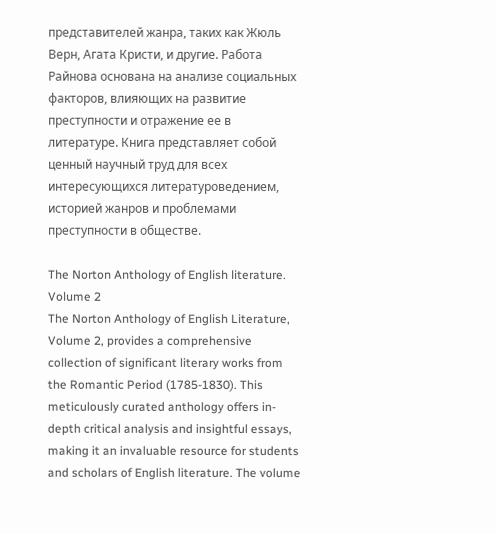представителей жанра, таких как Жюль Верн, Агата Кристи, и другие. Работа Райнова основана на анализе социальных факторов, влияющих на развитие преступности и отражение ее в литературе. Книга представляет собой ценный научный труд для всех интересующихся литературоведением, историей жанров и проблемами преступности в обществе.

The Norton Anthology of English literature. Volume 2
The Norton Anthology of English Literature, Volume 2, provides a comprehensive collection of significant literary works from the Romantic Period (1785-1830). This meticulously curated anthology offers in-depth critical analysis and insightful essays, making it an invaluable resource for students and scholars of English literature. The volume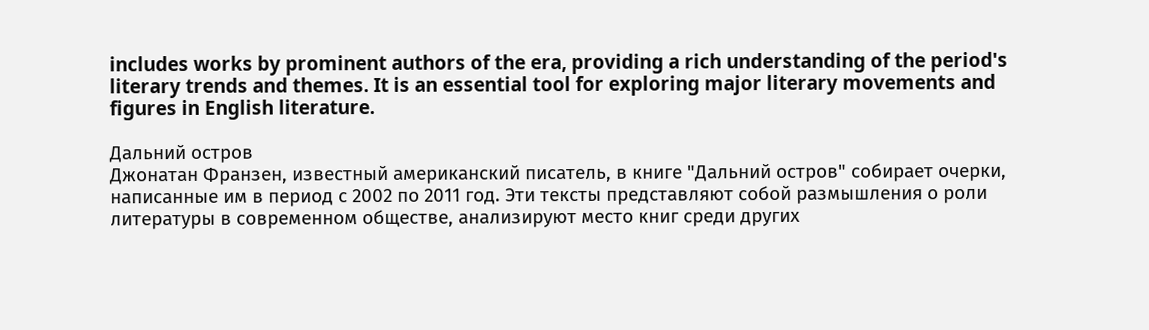includes works by prominent authors of the era, providing a rich understanding of the period's literary trends and themes. It is an essential tool for exploring major literary movements and figures in English literature.

Дальний остров
Джонатан Франзен, известный американский писатель, в книге "Дальний остров" собирает очерки, написанные им в период с 2002 по 2011 год. Эти тексты представляют собой размышления о роли литературы в современном обществе, анализируют место книг среди других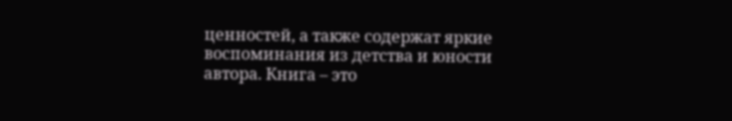ценностей, а также содержат яркие воспоминания из детства и юности автора. Книга – это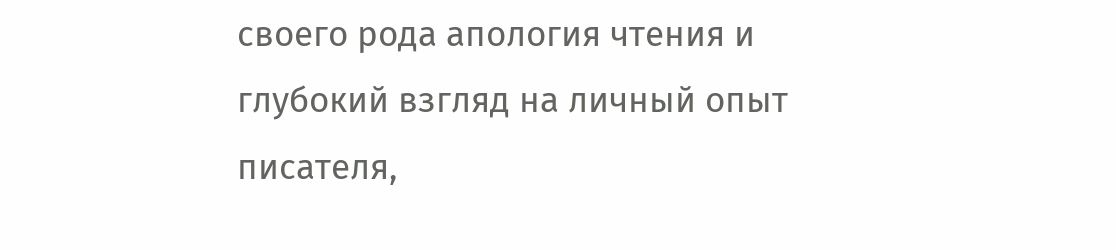своего рода апология чтения и глубокий взгляд на личный опыт писателя,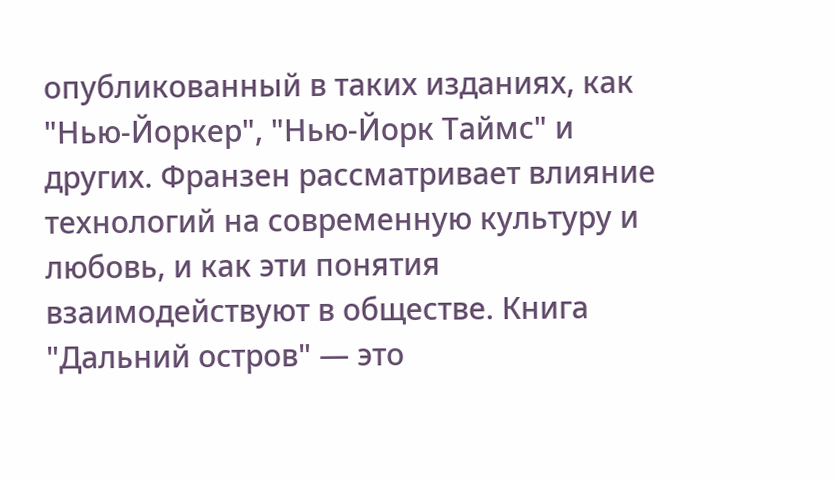опубликованный в таких изданиях, как "Нью-Йоркер", "Нью-Йорк Таймс" и других. Франзен рассматривает влияние технологий на современную культуру и любовь, и как эти понятия взаимодействуют в обществе. Книга "Дальний остров" — это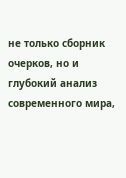не только сборник очерков, но и глубокий анализ современного мира,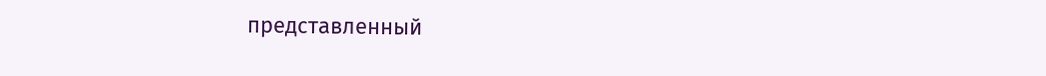представленный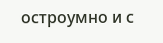остроумно и с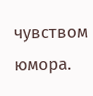чувством юмора.